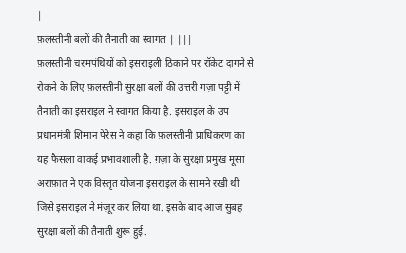|
फ़लस्तीनी बलों की तैनाती का स्वागत | |||
फ़लस्तीनी चरमपंथियों को इसराइली ठिकाने पर रॉकेट दागने से रोकने के लिए फ़लस्तीनी सुरक्षा बलों की उत्तरी गज़ा पट्टी में तैनाती का इसराइल ने स्वागत किया है. इसराइल के उप प्रधानमंत्री शिमान पेरेस ने कहा कि फ़लस्तीनी प्राधिकरण का यह फैसला वाकई प्रभावशाली है. ग़ज़ा के सुरक्षा प्रमुख मूसा अराफ़ात ने एक विस्तृत योजना इसराइल के सामने रखी थी जिसे इसराइल ने मंज़ूर कर लिया था. इसके बाद आज सुबह सुरक्षा बलों की तैनाती शुरू हुई.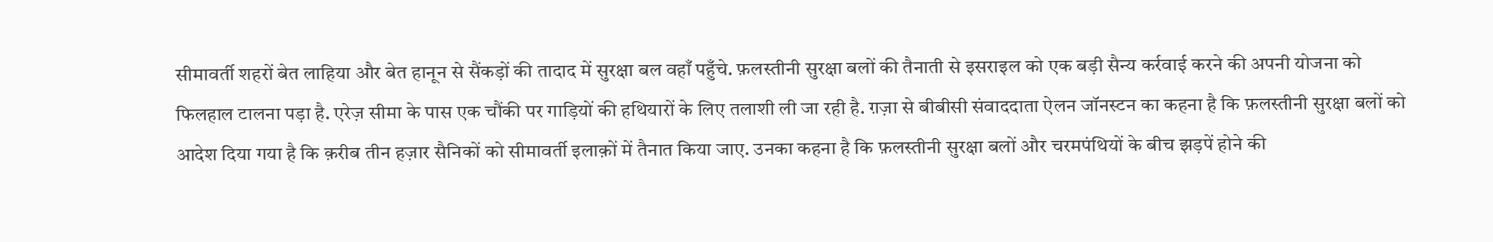सीमावर्ती शहरों बेत लाहिया और बेत हानून से सैंकड़ों की तादाद में सुरक्षा बल वहाँ पहुँचे. फ़लस्तीनी सुरक्षा बलों की तैनाती से इसराइल को एक बड़ी सैन्य कर्रवाई करने की अपनी योजना को फिलहाल टालना पड़ा है. एरेज़ सीमा के पास एक चौंकी पर गाड़ियों की हथियारों के लिए तलाशी ली जा रही है. ग़ज़ा से बीबीसी संवाददाता ऐलन जॉनस्टन का कहना है कि फ़लस्तीनी सुरक्षा बलों को आदेश दिया गया है कि क़रीब तीन हज़ार सैनिकों को सीमावर्ती इलाक़ों में तैनात किया जाए. उनका कहना है कि फ़लस्तीनी सुरक्षा बलों और चरमपंथियों के बीच झड़पें होने की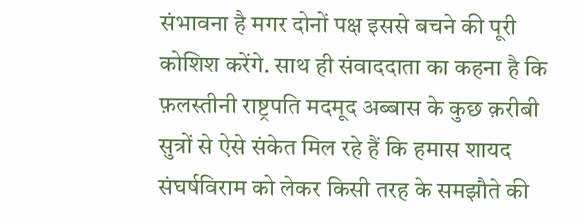संभावना है मगर दोनों पक्ष इससे बचने की पूरी कोशिश करेंगे. साथ ही संवाददाता का कहना है कि फ़लस्तीनी राष्ट्रपति मदमूद अब्बास के कुछ क़रीबी सुत्रों से ऐसे संकेत मिल रहे हैं कि हमास शायद संघर्षविराम को लेकर किसी तरह के समझौते की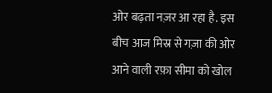ओर बढ़ता नज़र आ रहा है. इस बीच आज मिस्र से गज़ा की ओर आने वाली रफ़ा सीमा को खोल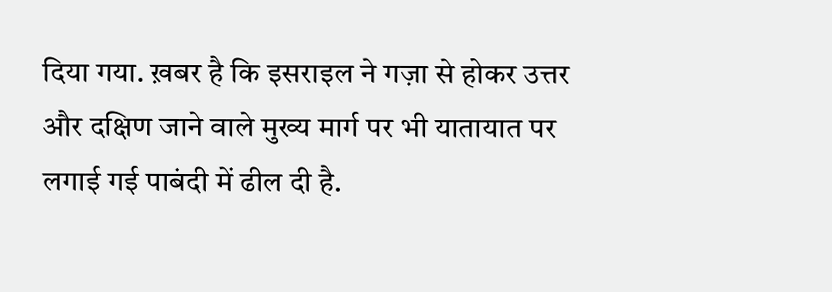दिया गया. ख़बर है कि इसराइल ने गज़ा से होकर उत्तर और दक्षिण जाने वाले मुख्य मार्ग पर भी यातायात पर लगाई गई पाबंदी में ढील दी है.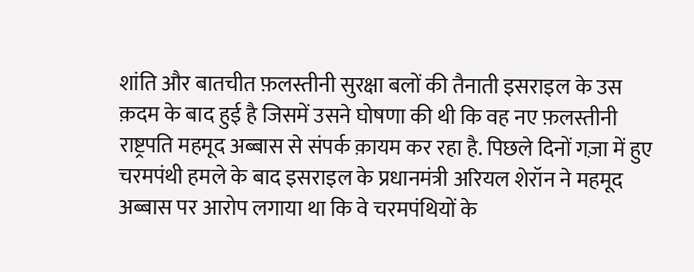शांति और बातचीत फ़लस्तीनी सुरक्षा बलों की तैनाती इसराइल के उस क़दम के बाद हुई है जिसमें उसने घोषणा की थी कि वह नए फ़लस्तीनी राष्ट्रपति महमूद अब्बास से संपर्क क़ायम कर रहा है. पिछले दिनों गज़ा में हुए चरमपंथी हमले के बाद इसराइल के प्रधानमंत्री अरियल शेरॉन ने महमूद अब्बास पर आरोप लगाया था कि वे चरमपंथियों के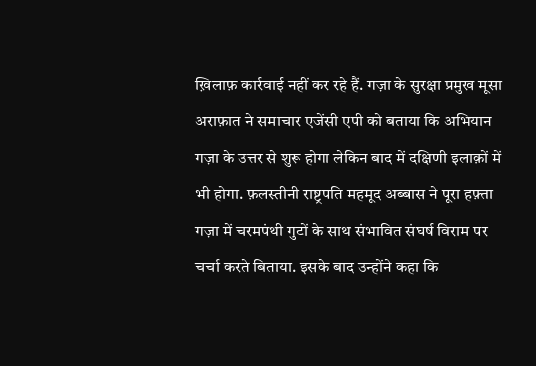ख़िलाफ़ कार्रवाई नहीं कर रहे हैं. गज़ा के सुरक्षा प्रमुख मूसा अराफ़ात ने समाचार एजेंसी एपी को बताया कि अभियान गज़ा के उत्तर से शुरू होगा लेकिन बाद में दक्षिणी इलाक़ों में भी होगा. फ़लस्तीनी राष्ट्रपति महमूद अब्बास ने पूरा हफ़्ता गज़ा में चरमपंथी गुटों के साथ संभावित संघर्ष विराम पर चर्चा करते बिताया. इसके बाद उन्होंने कहा कि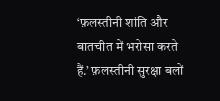‘फ़लस्तीनी शांति और बातचीत में भरोसा करते हैं.’ फ़लस्तीनी सुरक्षा बलों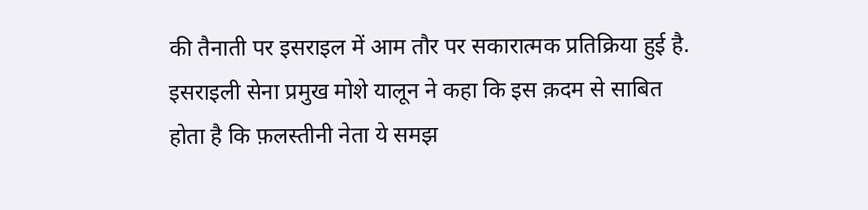की तैनाती पर इसराइल में आम तौर पर सकारात्मक प्रतिक्रिया हुई है. इसराइली सेना प्रमुख मोशे यालून ने कहा कि इस क़दम से साबित होता है कि फ़लस्तीनी नेता ये समझ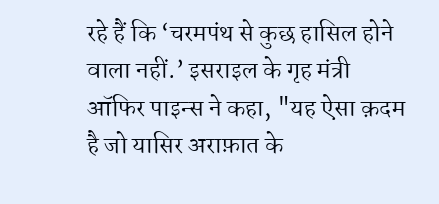रहे हैं कि ‘चरमपंथ से कुछ हासिल होने वाला नहीं.’ इसराइल के गृह मंत्री ऑफिर पाइन्स ने कहा, "यह ऐसा क़दम है जो यासिर अराफ़ात के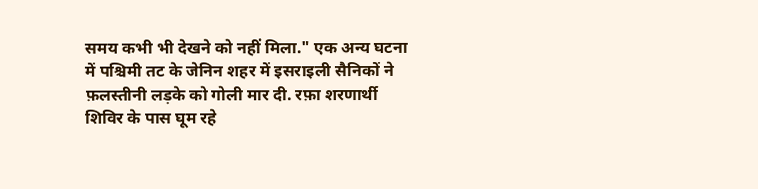समय कभी भी देखने को नहीं मिला." एक अन्य घटना में पश्चिमी तट के जेनिन शहर में इसराइली सैनिकों ने फ़लस्तीनी लड़के को गोली मार दी. रफ़ा शरणार्थी शिविर के पास घूम रहे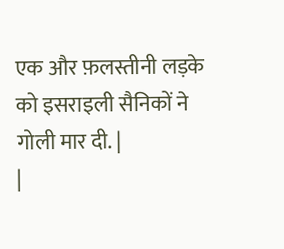एक और फ़लस्तीनी लड़के को इसराइली सैनिकों ने गोली मार दी. |
|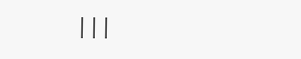|||